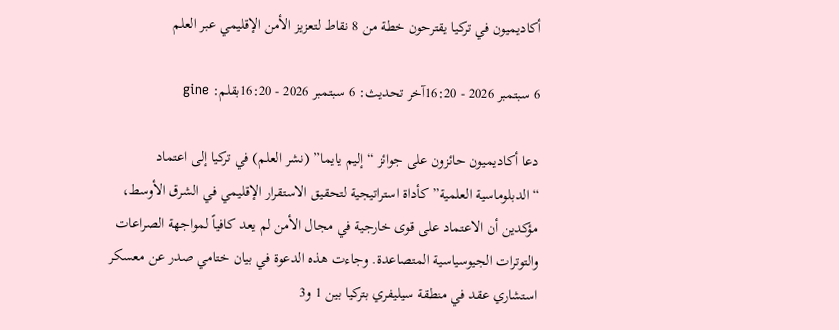أكاديميون في تركيا يقترحون خطة من 8 نقاط لتعزيز الأمن الإقليمي عبر العلم

6 سبتمبر 2026 - 16:20آخر تحديث: 6 سبتمبر 2026 - 16:20بقلم: gine

دعا أكاديميون حائزون على جوائز “إليم يايما” (نشر العلم) في تركيا إلى اعتماد “الدبلوماسية العلمية” كأداة استراتيجية لتحقيق الاستقرار الإقليمي في الشرق الأوسط، مؤكدين أن الاعتماد على قوى خارجية في مجال الأمن لم يعد كافياً لمواجهة الصراعات والتوترات الجيوسياسية المتصاعدة. وجاءت هذه الدعوة في بيان ختامي صدر عن معسكر استشاري عقد في منطقة سيليفري بتركيا بين 1 و3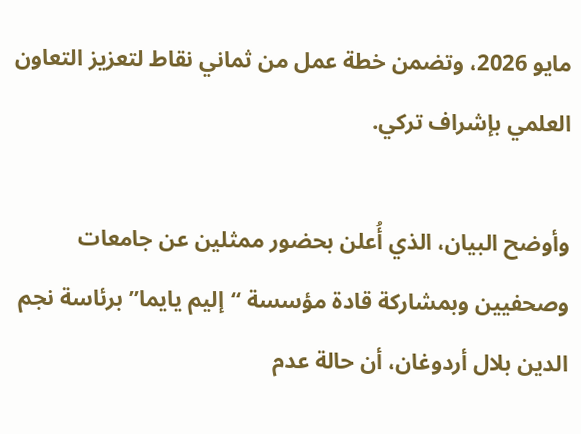مايو 2026، وتضمن خطة عمل من ثماني نقاط لتعزيز التعاون العلمي بإشراف تركي.

وأوضح البيان، الذي أُعلن بحضور ممثلين عن جامعات وصحفيين وبمشاركة قادة مؤسسة “إليم يايما” برئاسة نجم الدين بلال أردوغان، أن حالة عدم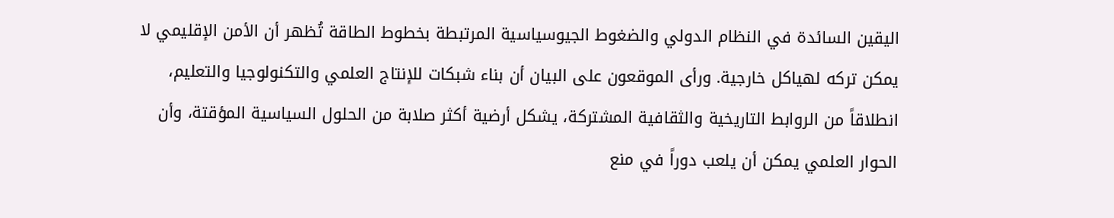اليقين السائدة في النظام الدولي والضغوط الجيوسياسية المرتبطة بخطوط الطاقة تُظهر أن الأمن الإقليمي لا يمكن تركه لهياكل خارجية. ورأى الموقعون على البيان أن بناء شبكات للإنتاج العلمي والتكنولوجيا والتعليم، انطلاقاً من الروابط التاريخية والثقافية المشتركة، يشكل أرضية أكثر صلابة من الحلول السياسية المؤقتة، وأن الحوار العلمي يمكن أن يلعب دوراً في منع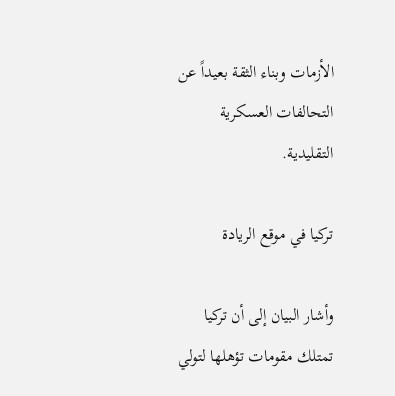الأزمات وبناء الثقة بعيداً عن التحالفات العسكرية التقليدية.

تركيا في موقع الريادة

وأشار البيان إلى أن تركيا تمتلك مقومات تؤهلها لتولي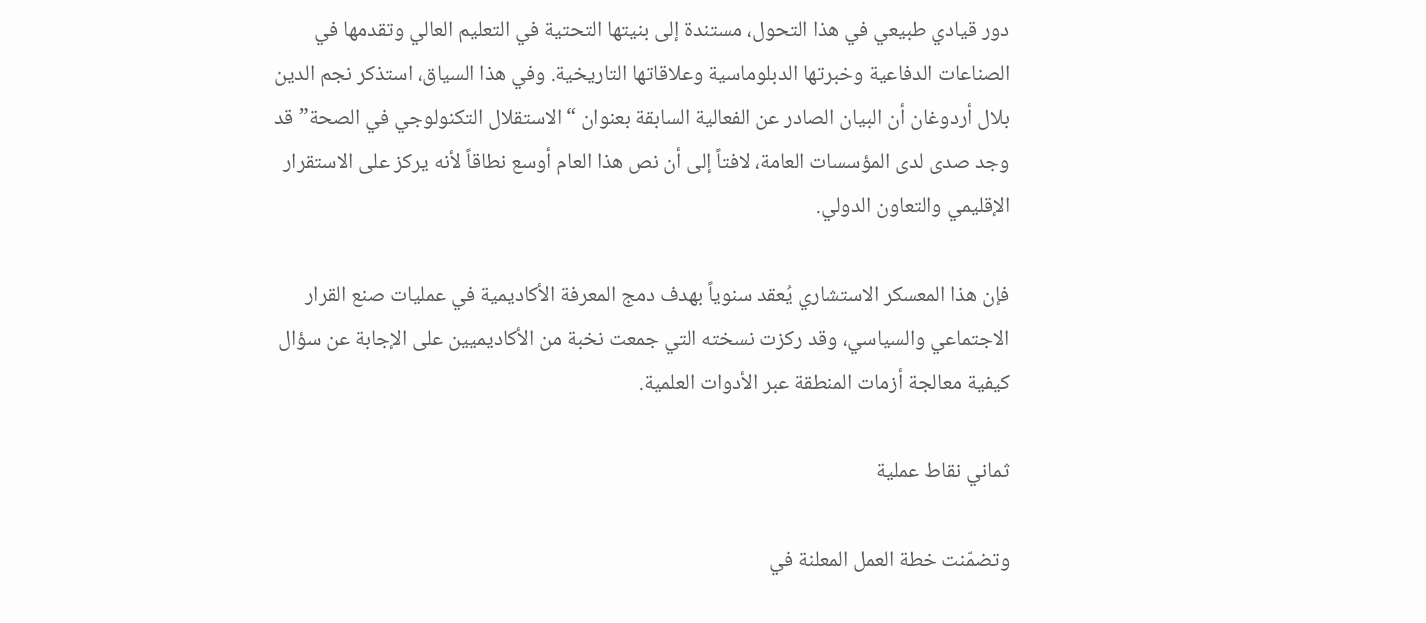دور قيادي طبيعي في هذا التحول، مستندة إلى بنيتها التحتية في التعليم العالي وتقدمها في الصناعات الدفاعية وخبرتها الدبلوماسية وعلاقاتها التاريخية. وفي هذا السياق، استذكر نجم الدين بلال أردوغان أن البيان الصادر عن الفعالية السابقة بعنوان “الاستقلال التكنولوجي في الصحة” قد وجد صدى لدى المؤسسات العامة، لافتاً إلى أن نص هذا العام أوسع نطاقاً لأنه يركز على الاستقرار الإقليمي والتعاون الدولي.

فإن هذا المعسكر الاستشاري يُعقد سنوياً بهدف دمج المعرفة الأكاديمية في عمليات صنع القرار الاجتماعي والسياسي، وقد ركزت نسخته التي جمعت نخبة من الأكاديميين على الإجابة عن سؤال كيفية معالجة أزمات المنطقة عبر الأدوات العلمية.

ثماني نقاط عملية

وتضمّنت خطة العمل المعلنة في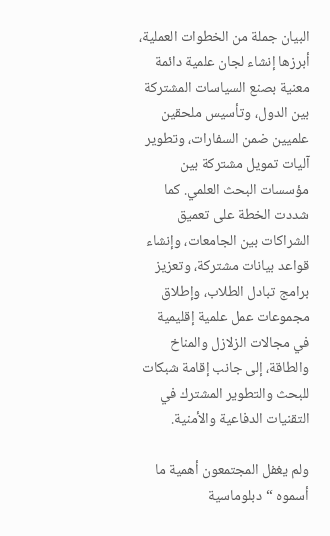البيان جملة من الخطوات العملية، أبرزها إنشاء لجان علمية دائمة معنية بصنع السياسات المشتركة بين الدول، وتأسيس ملحقين علميين ضمن السفارات، وتطوير آليات تمويل مشتركة بين مؤسسات البحث العلمي. كما شددت الخطة على تعميق الشراكات بين الجامعات، وإنشاء قواعد بيانات مشتركة، وتعزيز برامج تبادل الطلاب، وإطلاق مجموعات عمل علمية إقليمية في مجالات الزلازل والمناخ والطاقة، إلى جانب إقامة شبكات للبحث والتطوير المشترك في التقنيات الدفاعية والأمنية.

ولم يغفل المجتمعون أهمية ما أسموه “دبلوماسية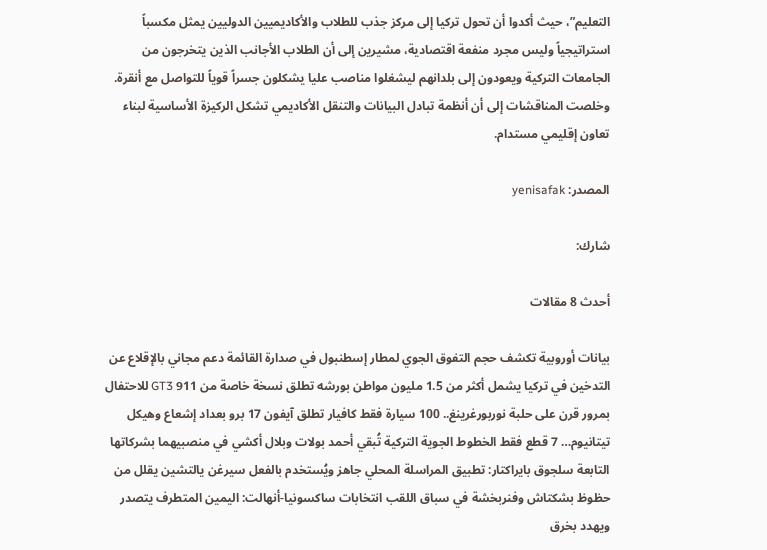التعليم”، حيث أكدوا أن تحول تركيا إلى مركز جذب للطلاب والأكاديميين الدوليين يمثل مكسباً استراتيجياً وليس مجرد منفعة اقتصادية، مشيرين إلى أن الطلاب الأجانب الذين يتخرجون من الجامعات التركية ويعودون إلى بلدانهم ليشغلوا مناصب عليا يشكلون جسراً قوياً للتواصل مع أنقرة. وخلصت المناقشات إلى أن أنظمة تبادل البيانات والتنقل الأكاديمي تشكل الركيزة الأساسية لبناء تعاون إقليمي مستدام.

المصدر: yenisafak

شارك:

أحدث 8 مقالات

بيانات أوروبية تكشف حجم التفوق الجوي لمطار إسطنبول في صدارة القائمة دعم مجاني بالإقلاع عن التدخين في تركيا يشمل أكثر من 1.5 مليون مواطن بورشه تطلق نسخة خاصة من 911 GT3 للاحتفال بمرور قرن على حلبة نوربورغرينغ.. 100 سيارة فقط كافيار تطلق آيفون 17 برو بعداد إشعاع وهيكل تيتانيوم… 7 قطع فقط الخطوط الجوية التركية تُبقي أحمد بولات وبلال أكشي في منصبيهما بشركاتها التابعة سلجوق بايراكتار: تطبيق المراسلة المحلي جاهز ويُستخدم بالفعل سيرغن يالتشين يقلل من حظوظ بشكتاش وفنربخشة في سباق اللقب انتخابات ساكسونيا-أنهالت: اليمين المتطرف يتصدر ويهدد بخرق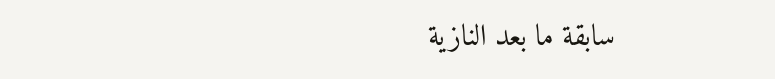سابقة ما بعد النازية